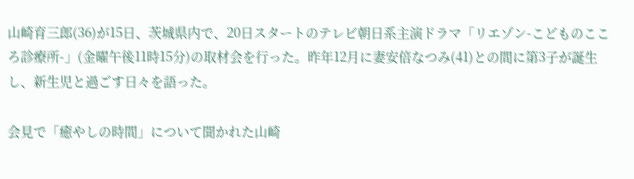山崎育三郎(36)が15日、茨城県内で、20日スタートのテレビ朝日系主演ドラマ「リエゾン-こどものこころ診療所-」(金曜午後11時15分)の取材会を行った。昨年12月に妻安倍なつみ(41)との間に第3子が誕生し、新生児と過ごす日々を語った。

会見で「癒やしの時間」について聞かれた山崎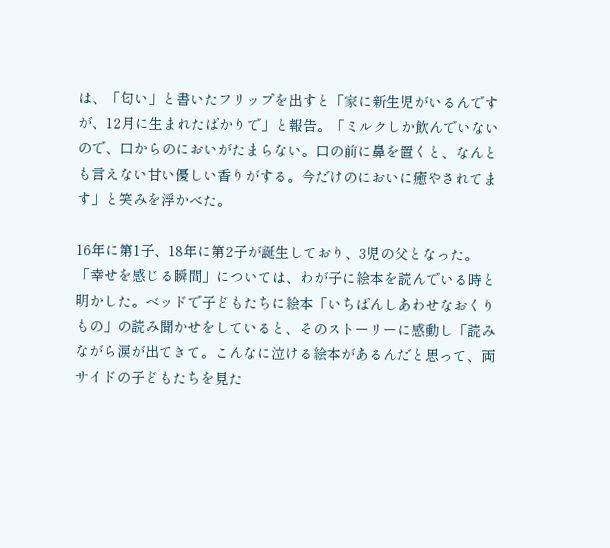は、「匂い」と書いたフリップを出すと「家に新生児がいるんですが、12月に生まれたばかりで」と報告。「ミルクしか飲んでいないので、口からのにおいがたまらない。口の前に鼻を置くと、なんとも言えない甘い優しい香りがする。今だけのにおいに癒やされてます」と笑みを浮かべた。

16年に第1子、18年に第2子が誕生しており、3児の父となった。「幸せを感じる瞬間」については、わが子に絵本を読んでいる時と明かした。ベッドで子どもたちに絵本「いちばんしあわせなおくりもの」の読み聞かせをしていると、そのストーリーに感動し「読みながら涙が出てきて。こんなに泣ける絵本があるんだと思って、両サイドの子どもたちを見た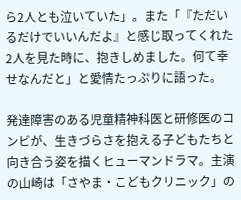ら2人とも泣いていた」。また「『ただいるだけでいいんだよ』と感じ取ってくれた2人を見た時に、抱きしめました。何て幸せなんだと」と愛情たっぷりに語った。

発達障害のある児童精神科医と研修医のコンビが、生きづらさを抱える子どもたちと向き合う姿を描くヒューマンドラマ。主演の山崎は「さやま・こどもクリニック」の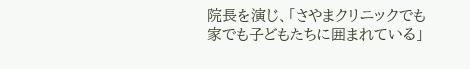院長を演じ、「さやまクリニックでも家でも子どもたちに囲まれている」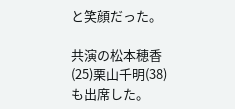と笑顔だった。

共演の松本穂香(25)栗山千明(38)も出席した。